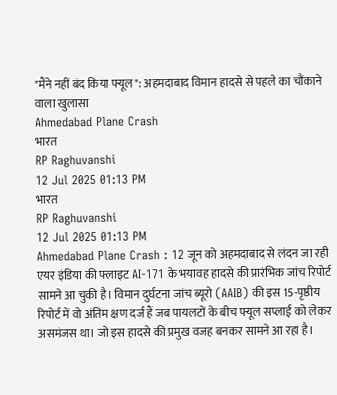"मैंने नहीं बंद किया फ्यूल": अहमदाबाद विमान हादसे से पहले का चौंकाने वाला खुलासा
Ahmedabad Plane Crash
भारत
RP Raghuvanshi
12 Jul 2025 01:13 PM
भारत
RP Raghuvanshi
12 Jul 2025 01:13 PM
Ahmedabad Plane Crash : 12 जून को अहमदाबाद से लंदन जा रही एयर इंडिया की फ्लाइट AI-171 के भयावह हादसे की प्रारंभिक जांच रिपोर्ट सामने आ चुकी है। विमान दुर्घटना जांच ब्यूरो (AAIB) की इस 15-पृष्ठीय रिपोर्ट में वो अंतिम क्षण दर्ज हैं जब पायलटों के बीच फ्यूल सप्लाई को लेकर असमंजस था। जो इस हादसे की प्रमुख वजह बनकर सामने आ रहा है।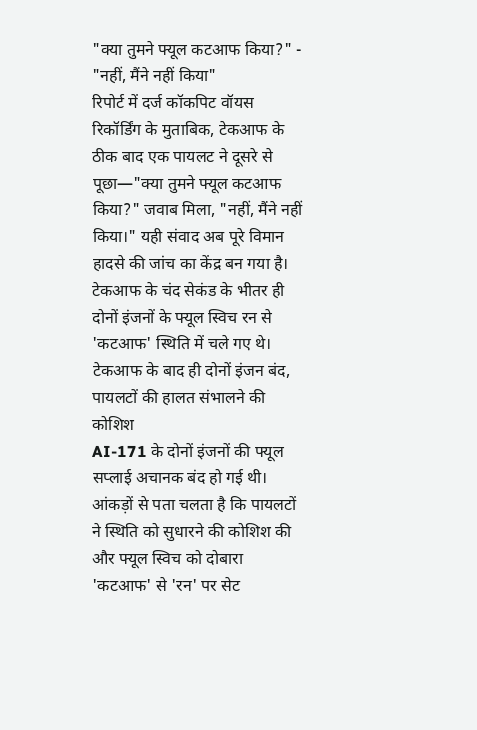"क्या तुमने फ्यूल कटआफ किया?" - "नहीं, मैंने नहीं किया"
रिपोर्ट में दर्ज कॉकपिट वॉयस रिकॉर्डिंग के मुताबिक, टेकआफ के ठीक बाद एक पायलट ने दूसरे से पूछा—"क्या तुमने फ्यूल कटआफ किया?" जवाब मिला, "नहीं, मैंने नहीं किया।" यही संवाद अब पूरे विमान हादसे की जांच का केंद्र बन गया है। टेकआफ के चंद सेकंड के भीतर ही दोनों इंजनों के फ्यूल स्विच रन से 'कटआफ' स्थिति में चले गए थे।
टेकआफ के बाद ही दोनों इंजन बंद, पायलटों की हालत संभालने की कोशिश
AI-171 के दोनों इंजनों की फ्यूल सप्लाई अचानक बंद हो गई थी। आंकड़ों से पता चलता है कि पायलटों ने स्थिति को सुधारने की कोशिश की और फ्यूल स्विच को दोबारा 'कटआफ' से 'रन' पर सेट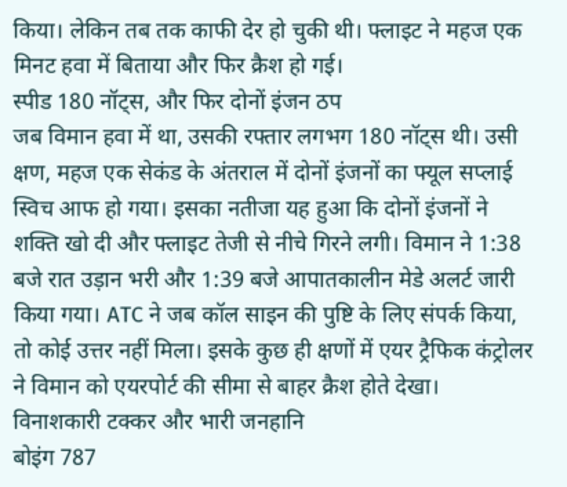किया। लेकिन तब तक काफी देर हो चुकी थी। फ्लाइट ने महज एक मिनट हवा में बिताया और फिर क्रैश हो गई।
स्पीड 180 नॉट्स, और फिर दोनों इंजन ठप
जब विमान हवा में था, उसकी रफ्तार लगभग 180 नॉट्स थी। उसी क्षण, महज एक सेकंड के अंतराल में दोनों इंजनों का फ्यूल सप्लाई स्विच आफ हो गया। इसका नतीजा यह हुआ कि दोनों इंजनों ने शक्ति खो दी और फ्लाइट तेजी से नीचे गिरने लगी। विमान ने 1:38 बजे रात उड़ान भरी और 1:39 बजे आपातकालीन मेडे अलर्ट जारी किया गया। ATC ने जब कॉल साइन की पुष्टि के लिए संपर्क किया, तो कोई उत्तर नहीं मिला। इसके कुछ ही क्षणों में एयर ट्रैफिक कंट्रोलर ने विमान को एयरपोर्ट की सीमा से बाहर क्रैश होते देखा।
विनाशकारी टक्कर और भारी जनहानि
बोइंग 787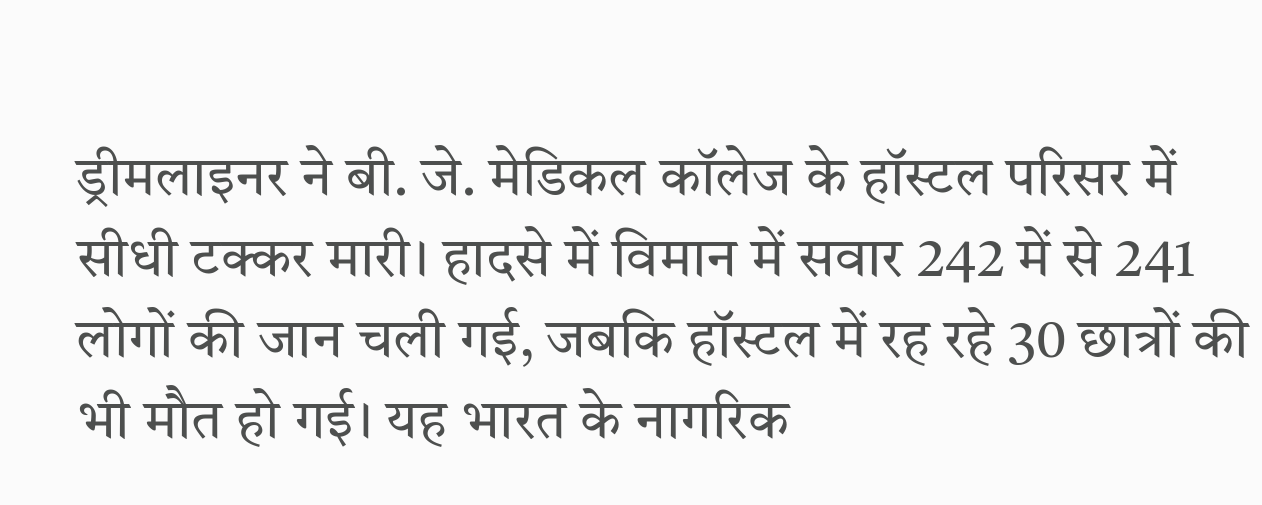ड्रीमलाइनर ने बी. जे. मेडिकल कॉलेज के हॉस्टल परिसर में सीधी टक्कर मारी। हादसे में विमान में सवार 242 में से 241 लोगों की जान चली गई, जबकि हॉस्टल में रह रहे 30 छात्रों की भी मौत हो गई। यह भारत के नागरिक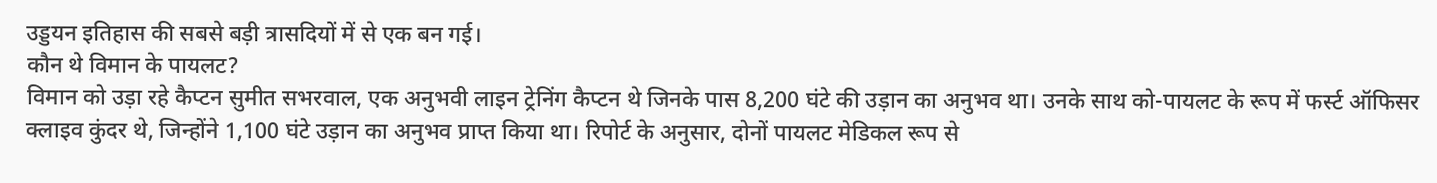उड्डयन इतिहास की सबसे बड़ी त्रासदियों में से एक बन गई।
कौन थे विमान के पायलट?
विमान को उड़ा रहे कैप्टन सुमीत सभरवाल, एक अनुभवी लाइन ट्रेनिंग कैप्टन थे जिनके पास 8,200 घंटे की उड़ान का अनुभव था। उनके साथ को-पायलट के रूप में फर्स्ट ऑफिसर क्लाइव कुंदर थे, जिन्होंने 1,100 घंटे उड़ान का अनुभव प्राप्त किया था। रिपोर्ट के अनुसार, दोनों पायलट मेडिकल रूप से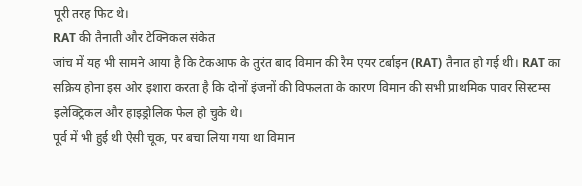पूरी तरह फिट थे।
RAT की तैनाती और टेक्निकल संकेत
जांच में यह भी सामने आया है कि टेकआफ के तुरंत बाद विमान की रैम एयर टर्बाइन (RAT) तैनात हो गई थी। RAT का सक्रिय होना इस ओर इशारा करता है कि दोनों इंजनों की विफलता के कारण विमान की सभी प्राथमिक पावर सिस्टम्स इलेक्ट्रिकल और हाइड्रोलिक फेल हो चुके थे।
पूर्व में भी हुई थी ऐसी चूक, पर बचा लिया गया था विमान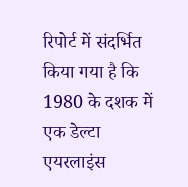रिपोर्ट में संदर्भित किया गया है कि 1980 के दशक में एक डेल्टा एयरलाइंस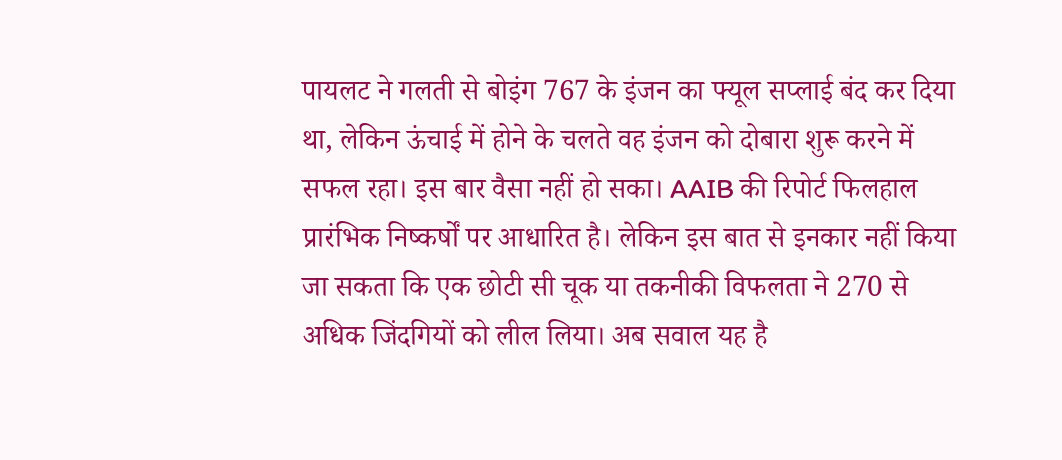पायलट ने गलती से बोइंग 767 के इंजन का फ्यूल सप्लाई बंद कर दिया था, लेकिन ऊंचाई में होने के चलते वह इंजन को दोबारा शुरू करने में सफल रहा। इस बार वैसा नहीं हो सका। AAIB की रिपोर्ट फिलहाल प्रारंभिक निष्कर्षों पर आधारित है। लेकिन इस बात से इनकार नहीं किया जा सकता कि एक छोटी सी चूक या तकनीकी विफलता ने 270 से अधिक जिंदगियों को लील लिया। अब सवाल यह है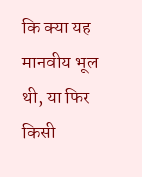कि क्या यह मानवीय भूल थी, या फिर किसी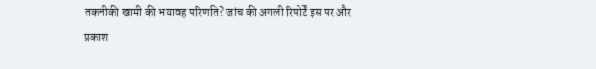तकनीकी खामी की भयावह परिणति? जांच की अगली रिपोर्टें इस पर और प्रकाश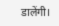डालेंगी।